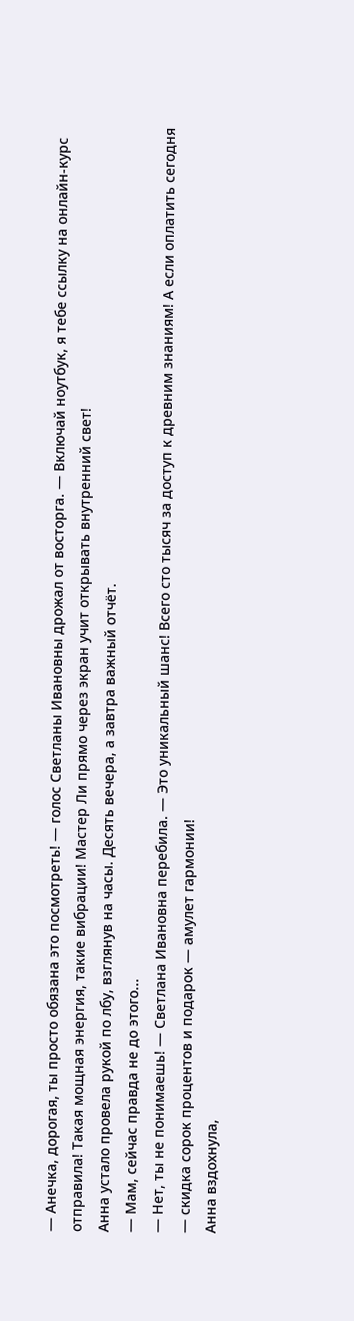— Анечка, дорогая, ты просто обязана это посмотреть! — голос Светланы Ивановны дрожал от восторга. — Включай ноутбук, я тебе ссылку на онлайн-курс отправила! Такая мощная энергия, такие вибрации! Мастер Ли прямо через экран учит открывать внутренний свет!
Анна устало провела рукой по лбу, взглянув на часы. Десять вечера, а завтра важный отчёт.
— Мам, сейчас правда не до этого...
— Нет, ты не понимаешь! — Светлана Ивановна перебила. — Это уникальный шанс! Всего сто тысяч за доступ к древним знаниям! А если оплатить сегодня — скидка сорок процентов и подарок — амулет гармонии!
Анна вздохнула,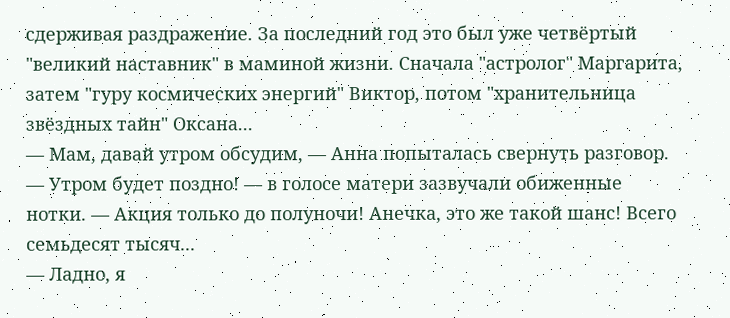сдерживая раздражение. За последний год это был уже четвёртый "великий наставник" в маминой жизни. Сначала "астролог" Маргарита, затем "гуру космических энергий" Виктор, потом "хранительница звёздных тайн" Оксана...
— Мам, давай утром обсудим, — Анна попыталась свернуть разговор.
— Утром будет поздно! — в голосе матери зазвучали обиженные нотки. — Акция только до полуночи! Анечка, это же такой шанс! Всего семьдесят тысяч...
— Ладно, я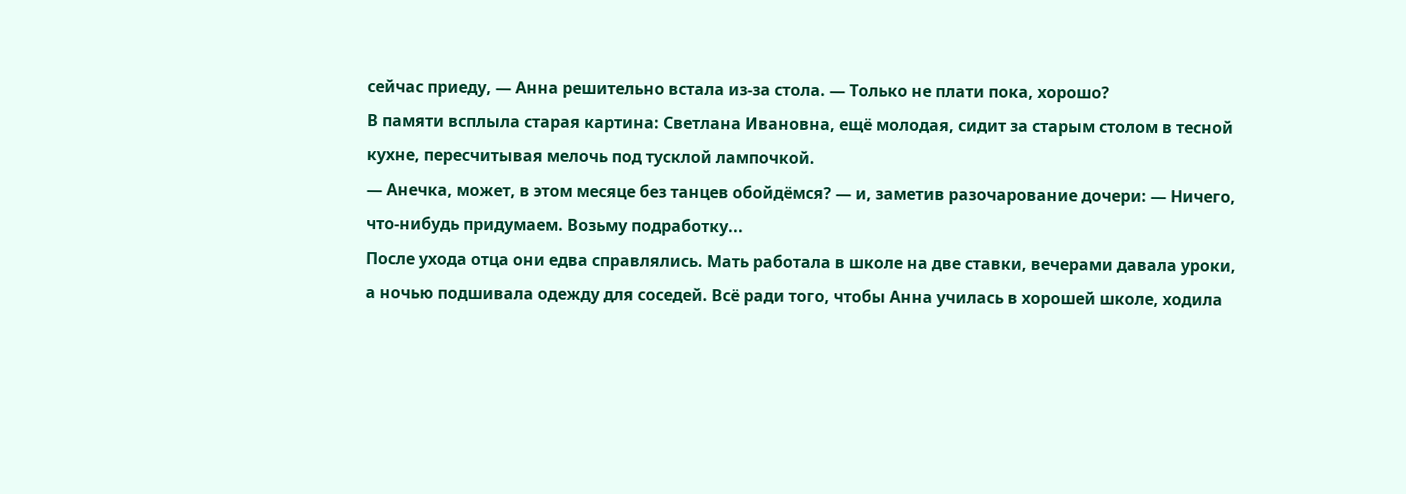сейчас приеду, — Анна решительно встала из-за стола. — Только не плати пока, хорошо?
В памяти всплыла старая картина: Светлана Ивановна, ещё молодая, сидит за старым столом в тесной кухне, пересчитывая мелочь под тусклой лампочкой.
— Анечка, может, в этом месяце без танцев обойдёмся? — и, заметив разочарование дочери: — Ничего, что-нибудь придумаем. Возьму подработку...
После ухода отца они едва справлялись. Мать работала в школе на две ставки, вечерами давала уроки, а ночью подшивала одежду для соседей. Всё ради того, чтобы Анна училась в хорошей школе, ходила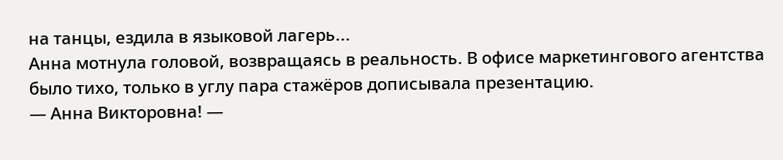на танцы, ездила в языковой лагерь...
Анна мотнула головой, возвращаясь в реальность. В офисе маркетингового агентства было тихо, только в углу пара стажёров дописывала презентацию.
— Анна Викторовна! —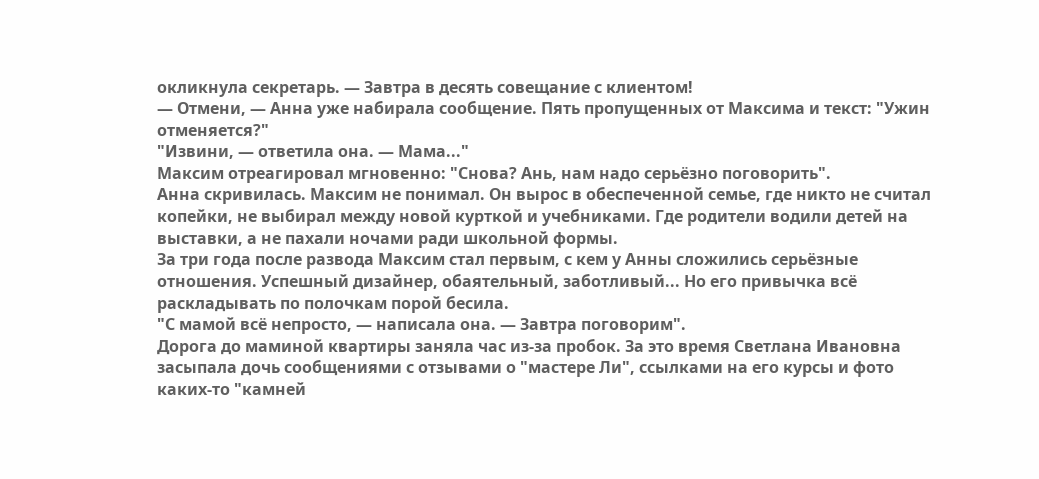окликнула секретарь. — Завтра в десять совещание с клиентом!
— Отмени, — Анна уже набирала сообщение. Пять пропущенных от Максима и текст: "Ужин отменяется?"
"Извини, — ответила она. — Мама..."
Максим отреагировал мгновенно: "Снова? Ань, нам надо серьёзно поговорить".
Анна скривилась. Максим не понимал. Он вырос в обеспеченной семье, где никто не считал копейки, не выбирал между новой курткой и учебниками. Где родители водили детей на выставки, а не пахали ночами ради школьной формы.
За три года после развода Максим стал первым, с кем у Анны сложились серьёзные отношения. Успешный дизайнер, обаятельный, заботливый... Но его привычка всё раскладывать по полочкам порой бесила.
"С мамой всё непросто, — написала она. — Завтра поговорим".
Дорога до маминой квартиры заняла час из-за пробок. За это время Светлана Ивановна засыпала дочь сообщениями с отзывами о "мастере Ли", ссылками на его курсы и фото каких-то "камней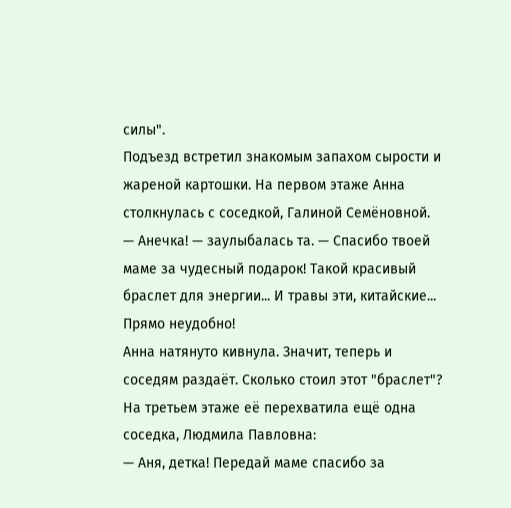силы".
Подъезд встретил знакомым запахом сырости и жареной картошки. На первом этаже Анна столкнулась с соседкой, Галиной Семёновной.
— Анечка! — заулыбалась та. — Спасибо твоей маме за чудесный подарок! Такой красивый браслет для энергии... И травы эти, китайские... Прямо неудобно!
Анна натянуто кивнула. Значит, теперь и соседям раздаёт. Сколько стоил этот "браслет"?
На третьем этаже её перехватила ещё одна соседка, Людмила Павловна:
— Аня, детка! Передай маме спасибо за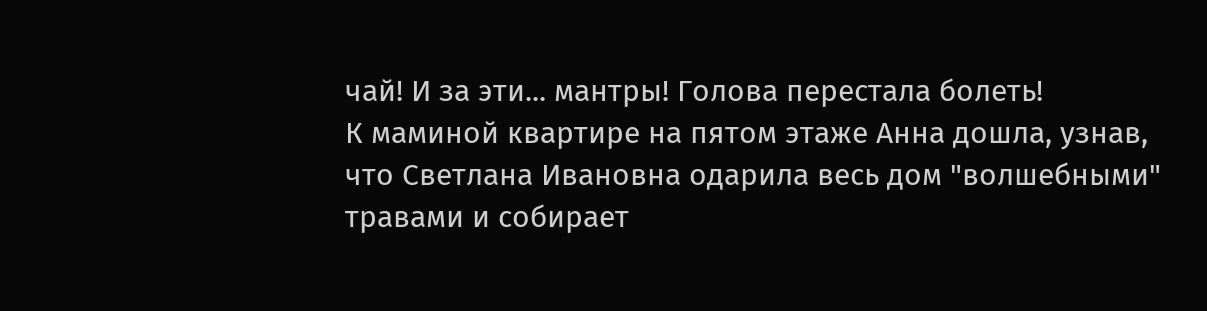чай! И за эти... мантры! Голова перестала болеть!
К маминой квартире на пятом этаже Анна дошла, узнав, что Светлана Ивановна одарила весь дом "волшебными" травами и собирает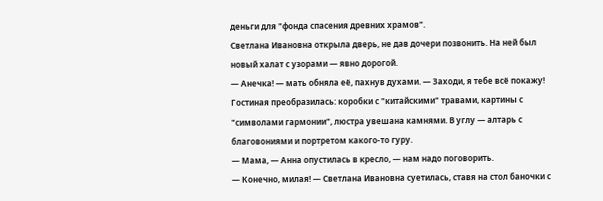деньги для "фонда спасения древних храмов".
Светлана Ивановна открыла дверь, не дав дочери позвонить. На ней был новый халат с узорами — явно дорогой.
— Анечка! — мать обняла её, пахнув духами. — Заходи, я тебе всё покажу!
Гостиная преобразилась: коробки с "китайскими" травами, картины с "символами гармонии", люстра увешана камнями. В углу — алтарь с благовониями и портретом какого-то гуру.
— Мама, — Анна опустилась в кресло, — нам надо поговорить.
— Конечно, милая! — Светлана Ивановна суетилась, ставя на стол баночки с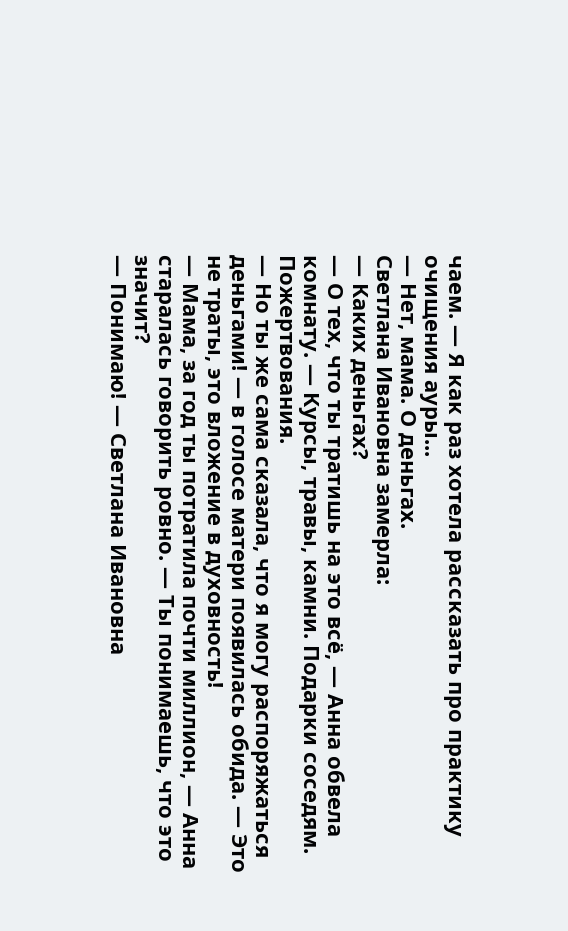чаем. — Я как раз хотела рассказать про практику очищения ауры...
— Нет, мама. О деньгах.
Светлана Ивановна замерла:
— Каких деньгах?
— О тех, что ты тратишь на это всё, — Анна обвела комнату. — Курсы, травы, камни. Подарки соседям. Пожертвования.
— Но ты же сама сказала, что я могу распоряжаться деньгами! — в голосе матери появилась обида. — Это не траты, это вложение в духовность!
— Мама, за год ты потратила почти миллион, — Анна старалась говорить ровно. — Ты понимаешь, что это значит?
— Понимаю! — Светлана Ивановна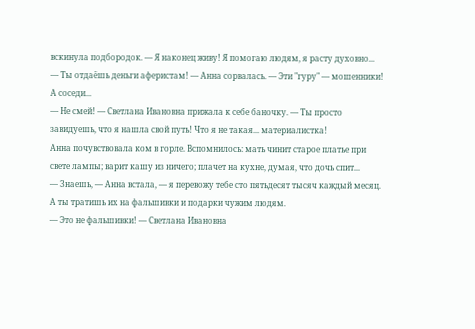вскинула подбородок. — Я наконец живу! Я помогаю людям, я расту духовно...
— Ты отдаёшь деньги аферистам! — Анна сорвалась. — Эти "гуру" — мошенники! А соседи...
— Не смей! — Светлана Ивановна прижала к себе баночку. — Ты просто завидуешь, что я нашла свой путь! Что я не такая... материалистка!
Анна почувствовала ком в горле. Вспомнилось: мать чинит старое платье при свете лампы; варит кашу из ничего; плачет на кухне, думая, что дочь спит...
— Знаешь, — Анна встала, — я перевожу тебе сто пятьдесят тысяч каждый месяц. А ты тратишь их на фальшивки и подарки чужим людям.
— Это не фальшивки! — Светлана Ивановна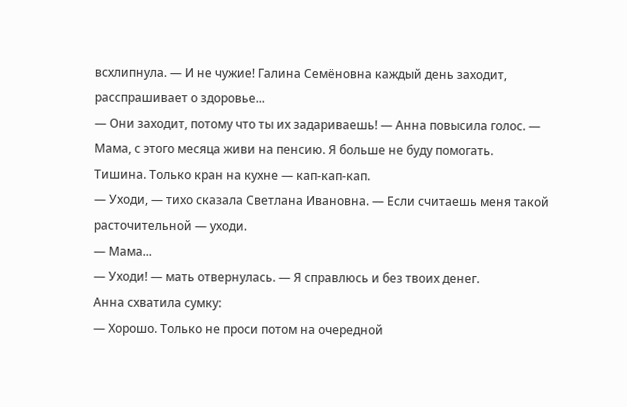всхлипнула. — И не чужие! Галина Семёновна каждый день заходит, расспрашивает о здоровье...
— Они заходит, потому что ты их задариваешь! — Анна повысила голос. — Мама, с этого месяца живи на пенсию. Я больше не буду помогать.
Тишина. Только кран на кухне — кап-кап-кап.
— Уходи, — тихо сказала Светлана Ивановна. — Если считаешь меня такой расточительной — уходи.
— Мама...
— Уходи! — мать отвернулась. — Я справлюсь и без твоих денег.
Анна схватила сумку:
— Хорошо. Только не проси потом на очередной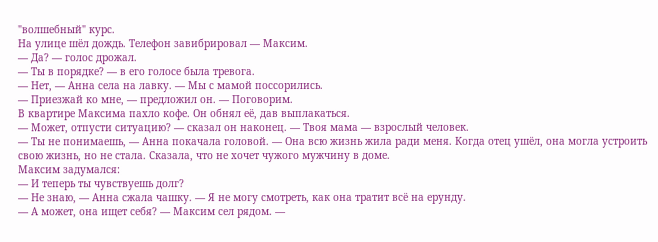"волшебный" курс.
На улице шёл дождь. Телефон завибрировал — Максим.
— Да? — голос дрожал.
— Ты в порядке? — в его голосе была тревога.
— Нет, — Анна села на лавку. — Мы с мамой поссорились.
— Приезжай ко мне, — предложил он. — Поговорим.
В квартире Максима пахло кофе. Он обнял её, дав выплакаться.
— Может, отпусти ситуацию? — сказал он наконец. — Твоя мама — взрослый человек.
— Ты не понимаешь, — Анна покачала головой. — Она всю жизнь жила ради меня. Когда отец ушёл, она могла устроить свою жизнь, но не стала. Сказала, что не хочет чужого мужчину в доме.
Максим задумался:
— И теперь ты чувствуешь долг?
— Не знаю, — Анна сжала чашку. — Я не могу смотреть, как она тратит всё на ерунду.
— А может, она ищет себя? — Максим сел рядом. —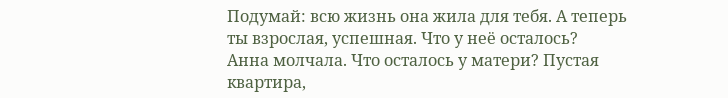Подумай: всю жизнь она жила для тебя. А теперь ты взрослая, успешная. Что у неё осталось?
Анна молчала. Что осталось у матери? Пустая квартира,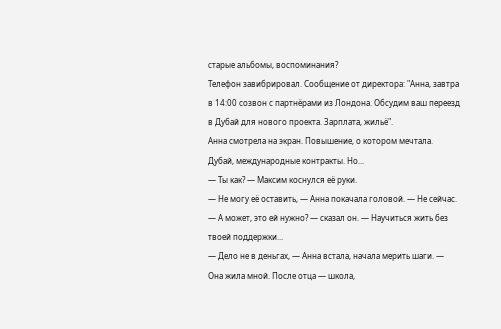старые альбомы, воспоминания?
Телефон завибрировал. Сообщение от директора: "Анна, завтра в 14:00 созвон с партнёрами из Лондона. Обсудим ваш переезд в Дубай для нового проекта. Зарплата, жильё".
Анна смотрела на экран. Повышение, о котором мечтала. Дубай, международные контракты. Но...
— Ты как? — Максим коснулся её руки.
— Не могу её оставить, — Анна покачала головой. — Не сейчас.
— А может, это ей нужно? — сказал он. — Научиться жить без твоей поддержки...
— Дело не в деньгах, — Анна встала, начала мерить шаги. — Она жила мной. После отца — школа,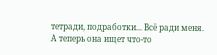тетради, подработки... Всё ради меня. А теперь она ищет что-то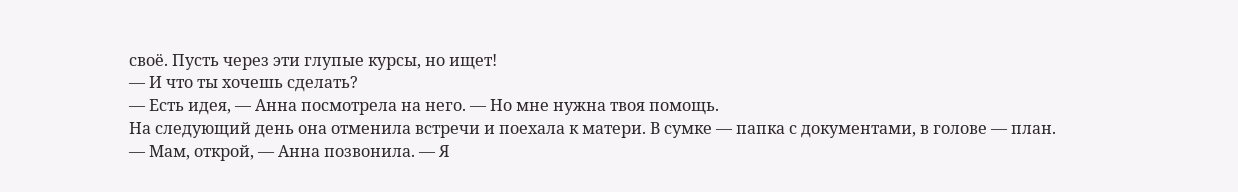своё. Пусть через эти глупые курсы, но ищет!
— И что ты хочешь сделать?
— Есть идея, — Анна посмотрела на него. — Но мне нужна твоя помощь.
На следующий день она отменила встречи и поехала к матери. В сумке — папка с документами, в голове — план.
— Мам, открой, — Анна позвонила. — Я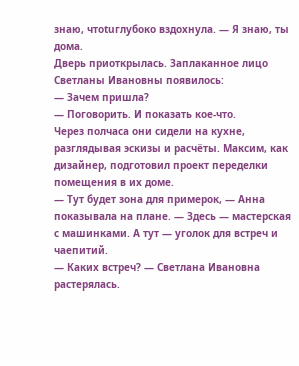знаю, чтоtuглубоко вздохнула. — Я знаю, ты дома.
Дверь приоткрылась. Заплаканное лицо Светланы Ивановны появилось:
— Зачем пришла?
— Поговорить. И показать кое-что.
Через полчаса они сидели на кухне, разглядывая эскизы и расчёты. Максим, как дизайнер, подготовил проект переделки помещения в их доме.
— Тут будет зона для примерок, — Анна показывала на плане. — Здесь — мастерская с машинками. А тут — уголок для встреч и чаепитий.
— Каких встреч? — Светлана Ивановна растерялась.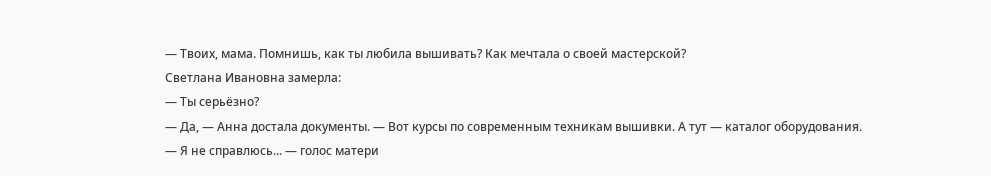— Твоих, мама. Помнишь, как ты любила вышивать? Как мечтала о своей мастерской?
Светлана Ивановна замерла:
— Ты серьёзно?
— Да, — Анна достала документы. — Вот курсы по современным техникам вышивки. А тут — каталог оборудования.
— Я не справлюсь... — голос матери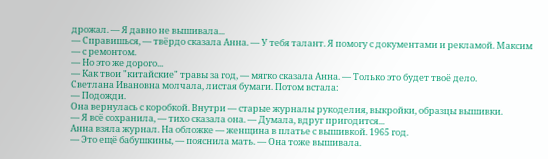дрожал. — Я давно не вышивала...
— Справишься, — твёрдо сказала Анна. — У тебя талант. Я помогу с документами и рекламой. Максим — с ремонтом.
— Но это же дорого...
— Как твои "китайские" травы за год, — мягко сказала Анна. — Только это будет твоё дело.
Светлана Ивановна молчала, листая бумаги. Потом встала:
— Подожди.
Она вернулась с коробкой. Внутри — старые журналы рукоделия, выкройки, образцы вышивки.
— Я всё сохранила, — тихо сказала она. — Думала, вдруг пригодится...
Анна взяла журнал. На обложке — женщина в платье с вышивкой. 1965 год.
— Это ещё бабушкины, — пояснила мать. — Она тоже вышивала.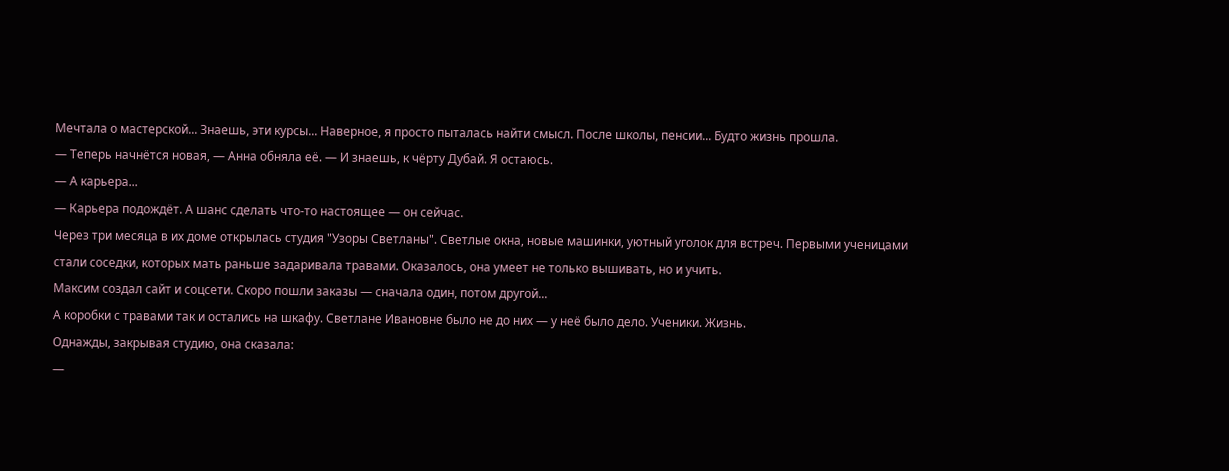Мечтала о мастерской... Знаешь, эти курсы... Наверное, я просто пыталась найти смысл. После школы, пенсии... Будто жизнь прошла.
— Теперь начнётся новая, — Анна обняла её. — И знаешь, к чёрту Дубай. Я остаюсь.
— А карьера...
— Карьера подождёт. А шанс сделать что-то настоящее — он сейчас.
Через три месяца в их доме открылась студия "Узоры Светланы". Светлые окна, новые машинки, уютный уголок для встреч. Первыми ученицами стали соседки, которых мать раньше задаривала травами. Оказалось, она умеет не только вышивать, но и учить.
Максим создал сайт и соцсети. Скоро пошли заказы — сначала один, потом другой...
А коробки с травами так и остались на шкафу. Светлане Ивановне было не до них — у неё было дело. Ученики. Жизнь.
Однажды, закрывая студию, она сказала:
—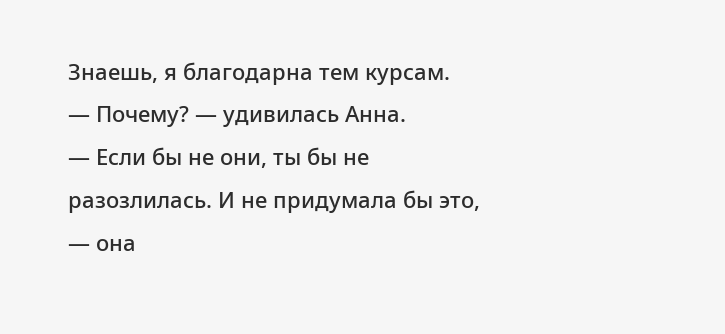Знаешь, я благодарна тем курсам.
— Почему? — удивилась Анна.
— Если бы не они, ты бы не разозлилась. И не придумала бы это, — она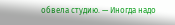обвела студию. — Иногда надо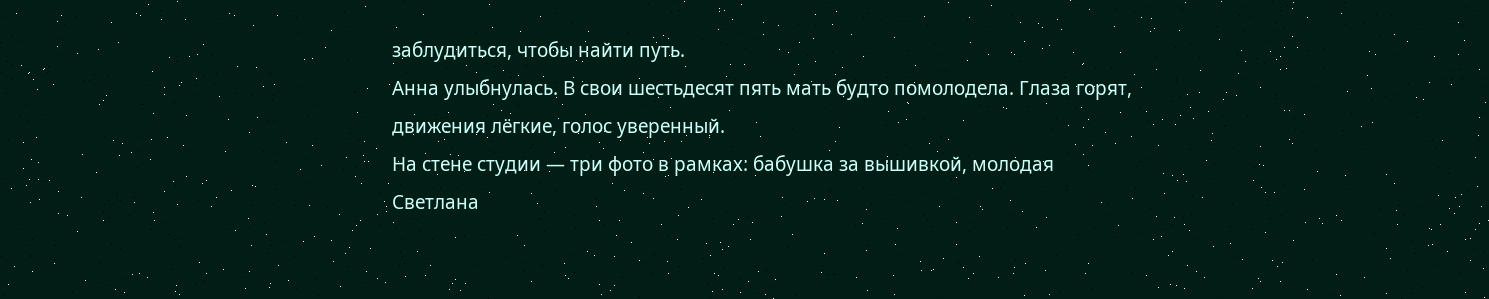заблудиться, чтобы найти путь.
Анна улыбнулась. В свои шестьдесят пять мать будто помолодела. Глаза горят, движения лёгкие, голос уверенный.
На стене студии — три фото в рамках: бабушка за вышивкой, молодая Светлана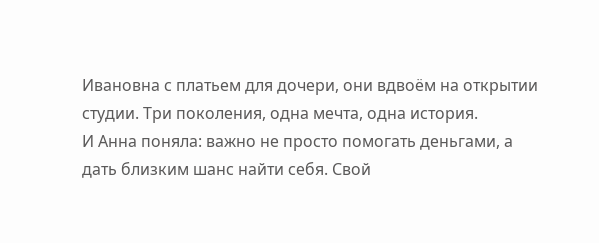Ивановна с платьем для дочери, они вдвоём на открытии студии. Три поколения, одна мечта, одна история.
И Анна поняла: важно не просто помогать деньгами, а дать близким шанс найти себя. Свой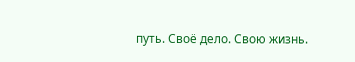путь. Своё дело. Свою жизнь.